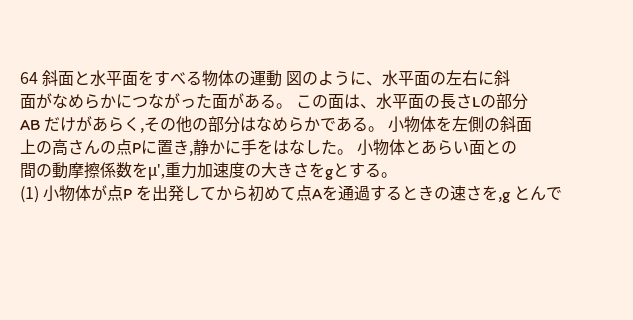64 斜面と水平面をすべる物体の運動 図のように、水平面の左右に斜
面がなめらかにつながった面がある。 この面は、水平面の長さLの部分
AB だけがあらく,その他の部分はなめらかである。 小物体を左側の斜面
上の高さんの点Pに置き,静かに手をはなした。 小物体とあらい面との
間の動摩擦係数をμ',重力加速度の大きさをgとする。
(1) 小物体が点P を出発してから初めて点Aを通過するときの速さを,g とんで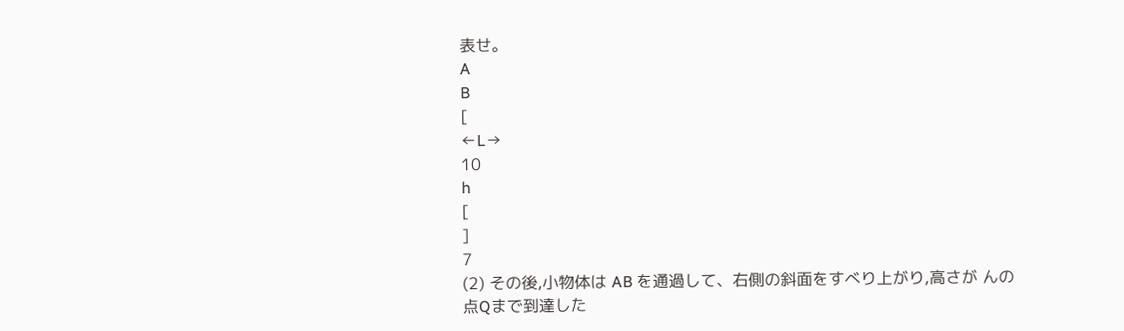表せ。
A
B
[
←L→
10
h
[
]
7
(2) その後,小物体は AB を通過して、右側の斜面をすべり上がり,高さが んの点Qまで到達した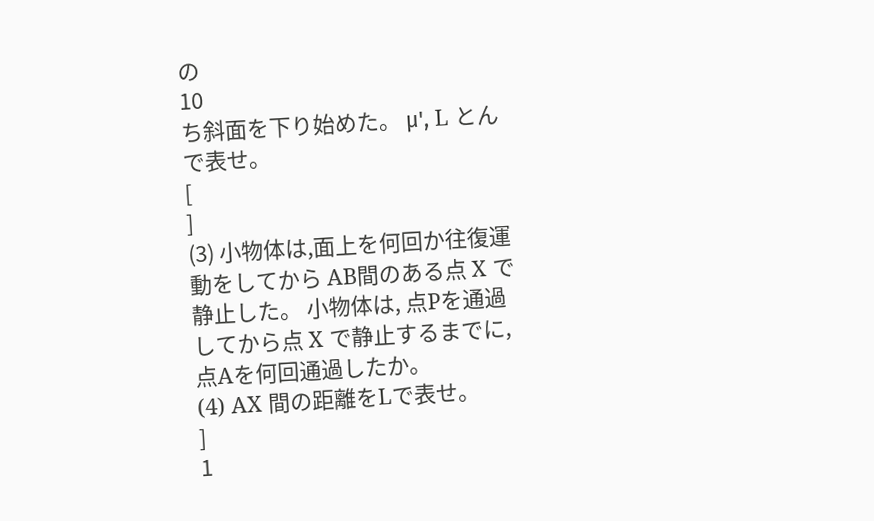の
10
ち斜面を下り始めた。 μ', L とんで表せ。
[
]
(3) 小物体は,面上を何回か往復運動をしてから AB間のある点 X で静止した。 小物体は, 点Pを通過
してから点 X で静止するまでに,点Aを何回通過したか。
(4) AX 間の距離をLで表せ。
]
1